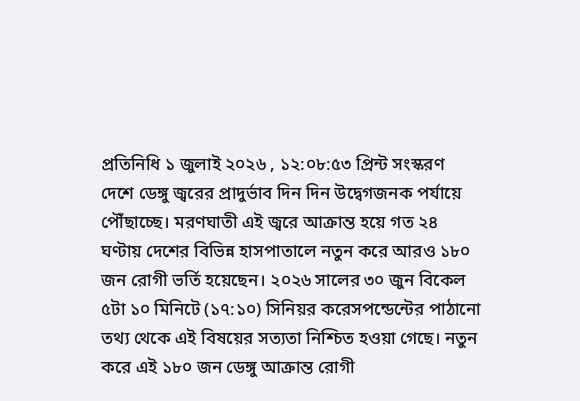প্রতিনিধি ১ জুলাই ২০২৬ , ১২:০৮:৫৩ প্রিন্ট সংস্করণ
দেশে ডেঙ্গু জ্বরের প্রাদুর্ভাব দিন দিন উদ্বেগজনক পর্যায়ে পৌঁছাচ্ছে। মরণঘাতী এই জ্বরে আক্রান্ত হয়ে গত ২৪ ঘণ্টায় দেশের বিভিন্ন হাসপাতালে নতুন করে আরও ১৮০ জন রোগী ভর্তি হয়েছেন। ২০২৬ সালের ৩০ জুন বিকেল ৫টা ১০ মিনিটে (১৭:১০) সিনিয়র করেসপন্ডেন্টের পাঠানো তথ্য থেকে এই বিষয়ের সত্যতা নিশ্চিত হওয়া গেছে। নতুন করে এই ১৮০ জন ডেঙ্গু আক্রান্ত রোগী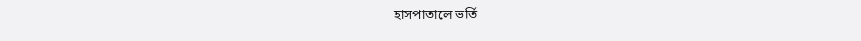হাসপাতালে ভর্তি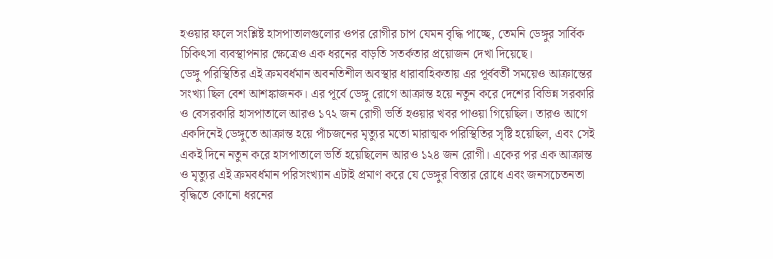হওয়ার ফলে সংশ্লিষ্ট হাসপাতালগুলোর ওপর রোগীর চাপ যেমন বৃদ্ধি পাচ্ছে, তেমনি ডেঙ্গুর সার্বিক চিকিৎসা ব্যবস্থাপনার ক্ষেত্রেও এক ধরনের বাড়তি সতর্কতার প্রয়োজন দেখা দিয়েছে।
ডেঙ্গু পরিস্থিতির এই ক্রমবর্ধমান অবনতিশীল অবস্থার ধারাবাহিকতায় এর পূর্ববর্তী সময়েও আক্রান্তের সংখ্যা ছিল বেশ আশঙ্কাজনক। এর পূর্বে ডেঙ্গু রোগে আক্রান্ত হয়ে নতুন করে দেশের বিভিন্ন সরকারি ও বেসরকারি হাসপাতালে আরও ১৭২ জন রোগী ভর্তি হওয়ার খবর পাওয়া গিয়েছিল। তারও আগে একদিনেই ডেঙ্গুতে আক্রান্ত হয়ে পাঁচজনের মৃত্যুর মতো মারাত্মক পরিস্থিতির সৃষ্টি হয়েছিল, এবং সেই একই দিনে নতুন করে হাসপাতালে ভর্তি হয়েছিলেন আরও ১২৪ জন রোগী। একের পর এক আক্রান্ত ও মৃত্যুর এই ক্রমবর্ধমান পরিসংখ্যান এটাই প্রমাণ করে যে ডেঙ্গুর বিস্তার রোধে এবং জনসচেতনতা বৃদ্ধিতে কোনো ধরনের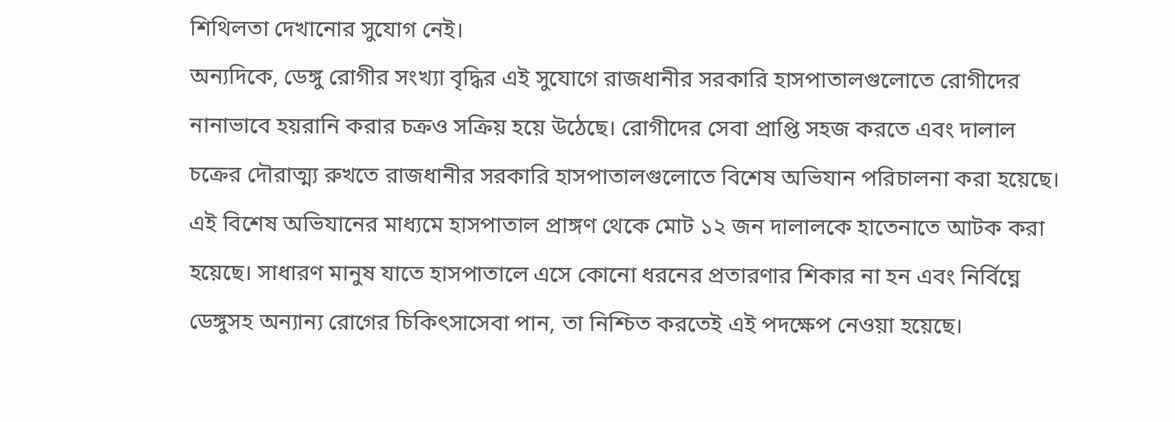শিথিলতা দেখানোর সুযোগ নেই।
অন্যদিকে, ডেঙ্গু রোগীর সংখ্যা বৃদ্ধির এই সুযোগে রাজধানীর সরকারি হাসপাতালগুলোতে রোগীদের নানাভাবে হয়রানি করার চক্রও সক্রিয় হয়ে উঠেছে। রোগীদের সেবা প্রাপ্তি সহজ করতে এবং দালাল চক্রের দৌরাত্ম্য রুখতে রাজধানীর সরকারি হাসপাতালগুলোতে বিশেষ অভিযান পরিচালনা করা হয়েছে। এই বিশেষ অভিযানের মাধ্যমে হাসপাতাল প্রাঙ্গণ থেকে মোট ১২ জন দালালকে হাতেনাতে আটক করা হয়েছে। সাধারণ মানুষ যাতে হাসপাতালে এসে কোনো ধরনের প্রতারণার শিকার না হন এবং নির্বিঘ্নে ডেঙ্গুসহ অন্যান্য রোগের চিকিৎসাসেবা পান, তা নিশ্চিত করতেই এই পদক্ষেপ নেওয়া হয়েছে।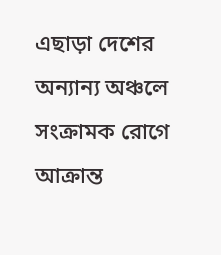এছাড়া দেশের অন্যান্য অঞ্চলে সংক্রামক রোগে আক্রান্ত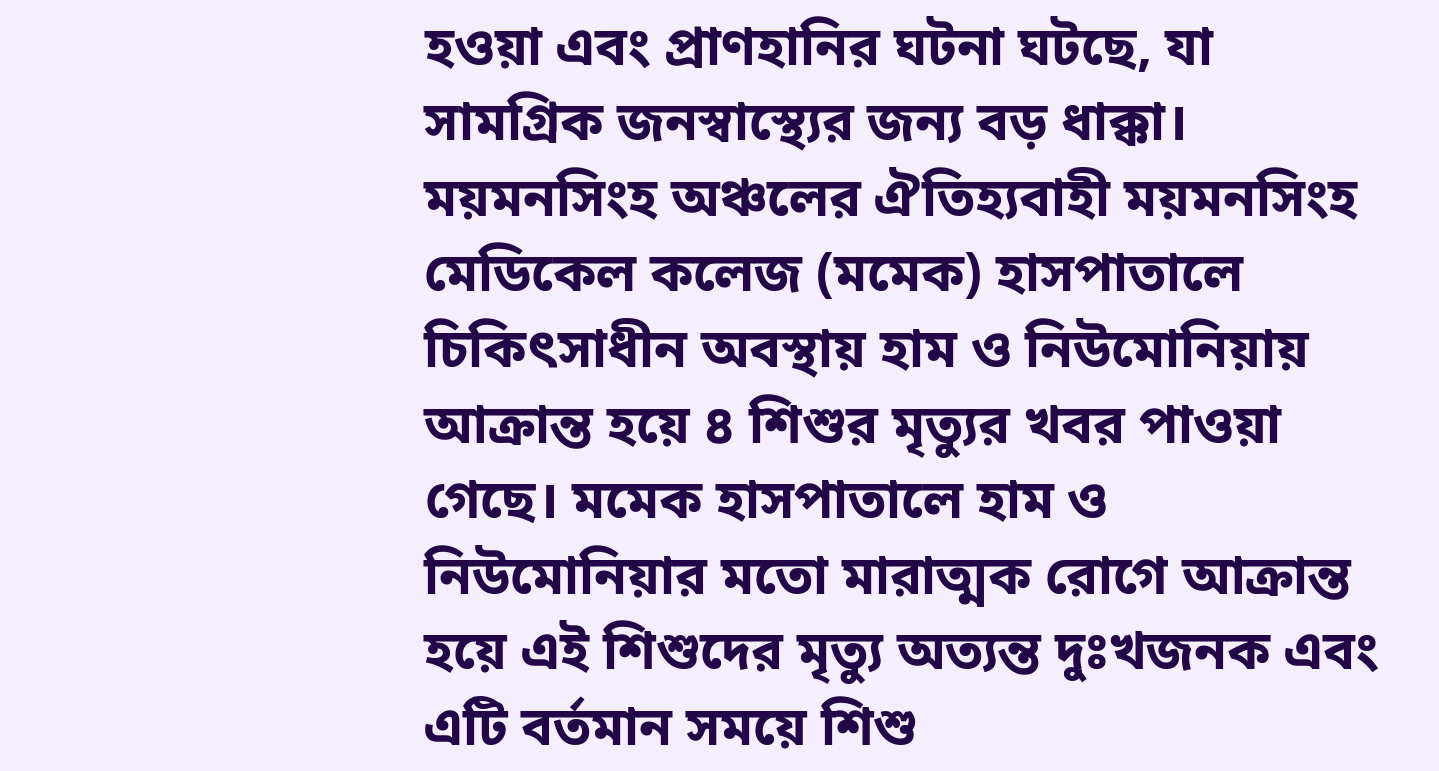হওয়া এবং প্রাণহানির ঘটনা ঘটছে, যা সামগ্রিক জনস্বাস্থ্যের জন্য বড় ধাক্কা। ময়মনসিংহ অঞ্চলের ঐতিহ্যবাহী ময়মনসিংহ মেডিকেল কলেজ (মমেক) হাসপাতালে চিকিৎসাধীন অবস্থায় হাম ও নিউমোনিয়ায় আক্রান্ত হয়ে ৪ শিশুর মৃত্যুর খবর পাওয়া গেছে। মমেক হাসপাতালে হাম ও নিউমোনিয়ার মতো মারাত্মক রোগে আক্রান্ত হয়ে এই শিশুদের মৃত্যু অত্যন্ত দুঃখজনক এবং এটি বর্তমান সময়ে শিশু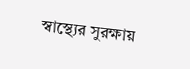স্বাস্থ্যের সুরক্ষায়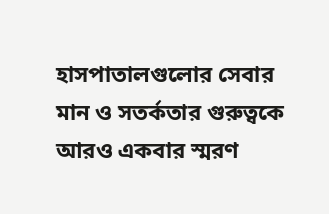হাসপাতালগুলোর সেবার মান ও সতর্কতার গুরুত্বকে আরও একবার স্মরণ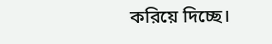করিয়ে দিচ্ছে।